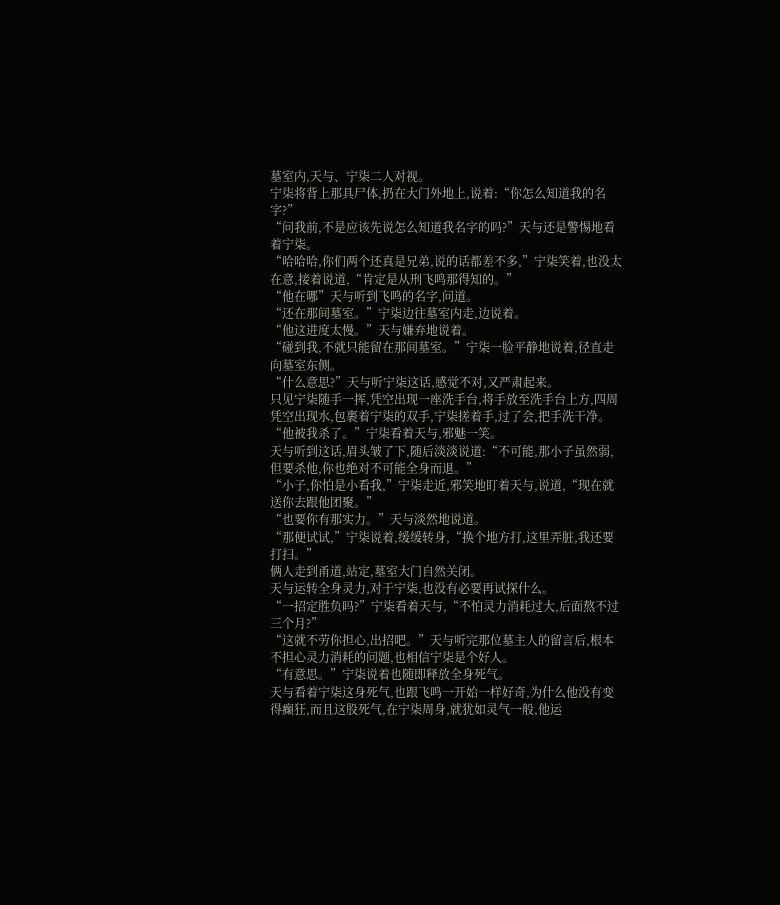墓室内,天与、宁柒二人对视。
宁柒将背上那具尸体,扔在大门外地上,说着:“你怎么知道我的名字?”
“问我前,不是应该先说怎么知道我名字的吗?”天与还是警惕地看着宁柒。
“哈哈哈,你们两个还真是兄弟,说的话都差不多,”宁柒笑着,也没太在意,接着说道,“肯定是从刑飞鸣那得知的。”
“他在哪”天与听到飞鸣的名字,问道。
“还在那间墓室。”宁柒边往墓室内走,边说着。
“他这进度太慢。”天与嫌弃地说着。
“碰到我,不就只能留在那间墓室。”宁柒一脸平静地说着,径直走向墓室东侧。
“什么意思?”天与听宁柒这话,感觉不对,又严肃起来。
只见宁柒随手一挥,凭空出现一座洗手台,将手放至洗手台上方,四周凭空出现水,包裹着宁柒的双手,宁柒搓着手,过了会,把手洗干净。
“他被我杀了。”宁柒看着天与,邪魅一笑。
天与听到这话,眉头皱了下,随后淡淡说道:“不可能,那小子虽然弱,但要杀他,你也绝对不可能全身而退。”
“小子,你怕是小看我,”宁柒走近,邪笑地盯着天与,说道,“现在就送你去跟他团聚。”
“也要你有那实力。”天与淡然地说道。
“那便试试,”宁柒说着,缓缓转身,“换个地方打,这里弄脏,我还要打扫。”
俩人走到甬道,站定,墓室大门自然关闭。
天与运转全身灵力,对于宁柒,也没有必要再试探什么。
“一招定胜负吗?”宁柒看着天与,“不怕灵力消耗过大,后面熬不过三个月?”
“这就不劳你担心,出招吧。”天与听完那位墓主人的留言后,根本不担心灵力消耗的问题,也相信宁柒是个好人。
“有意思。”宁柒说着也随即释放全身死气。
天与看着宁柒这身死气,也跟飞鸣一开始一样好奇,为什么他没有变得癫狂,而且这股死气,在宁柒周身,就犹如灵气一般,他运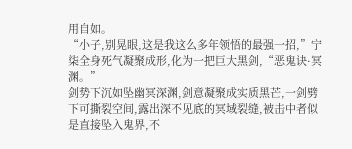用自如。
“小子,别晃眼,这是我这么多年领悟的最强一招,”宁柒全身死气凝聚成形,化为一把巨大黑剑,“恶鬼诀·冥渊。”
剑势下沉如坠幽冥深渊,剑意凝聚成实质黑芒,一剑劈下可撕裂空间,露出深不见底的冥域裂缝,被击中者似是直接坠入鬼界,不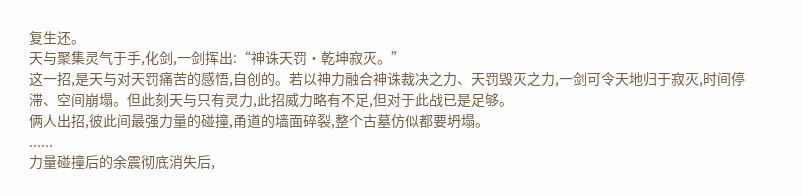复生还。
天与聚集灵气于手,化剑,一剑挥出:“神诛天罚・乾坤寂灭。”
这一招,是天与对天罚痛苦的感悟,自创的。若以神力融合神诛裁决之力、天罚毁灭之力,一剑可令天地归于寂灭,时间停滞、空间崩塌。但此刻天与只有灵力,此招威力略有不足,但对于此战已是足够。
俩人出招,彼此间最强力量的碰撞,甬道的墙面碎裂,整个古墓仿似都要坍塌。
......
力量碰撞后的余震彻底消失后,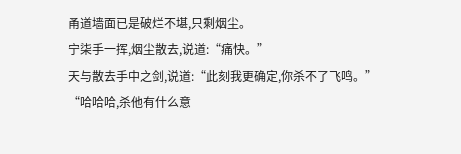甬道墙面已是破烂不堪,只剩烟尘。
宁柒手一挥,烟尘散去,说道:“痛快。”
天与散去手中之剑,说道:“此刻我更确定,你杀不了飞鸣。”
“哈哈哈,杀他有什么意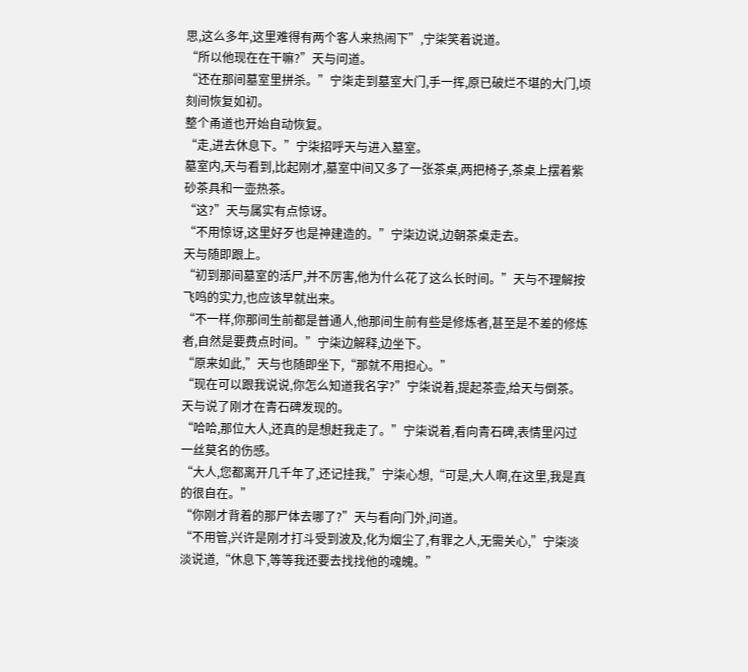思,这么多年,这里难得有两个客人来热闹下”,宁柒笑着说道。
“所以他现在在干嘛?”天与问道。
“还在那间墓室里拼杀。”宁柒走到墓室大门,手一挥,原已破烂不堪的大门,顷刻间恢复如初。
整个甬道也开始自动恢复。
“走,进去休息下。”宁柒招呼天与进入墓室。
墓室内,天与看到,比起刚才,墓室中间又多了一张茶桌,两把椅子,茶桌上摆着紫砂茶具和一壶热茶。
“这?”天与属实有点惊讶。
“不用惊讶,这里好歹也是神建造的。”宁柒边说,边朝茶桌走去。
天与随即跟上。
“初到那间墓室的活尸,并不厉害,他为什么花了这么长时间。”天与不理解按飞鸣的实力,也应该早就出来。
“不一样,你那间生前都是普通人,他那间生前有些是修炼者,甚至是不差的修炼者,自然是要费点时间。”宁柒边解释,边坐下。
“原来如此,”天与也随即坐下,“那就不用担心。”
“现在可以跟我说说,你怎么知道我名字?”宁柒说着,提起茶壶,给天与倒茶。
天与说了刚才在青石碑发现的。
“哈哈,那位大人,还真的是想赶我走了。”宁柒说着,看向青石碑,表情里闪过一丝莫名的伤感。
“大人,您都离开几千年了,还记挂我,”宁柒心想,“可是,大人啊,在这里,我是真的很自在。”
“你刚才背着的那尸体去哪了?”天与看向门外,问道。
“不用管,兴许是刚才打斗受到波及,化为烟尘了,有罪之人,无需关心,”宁柒淡淡说道,“休息下,等等我还要去找找他的魂魄。”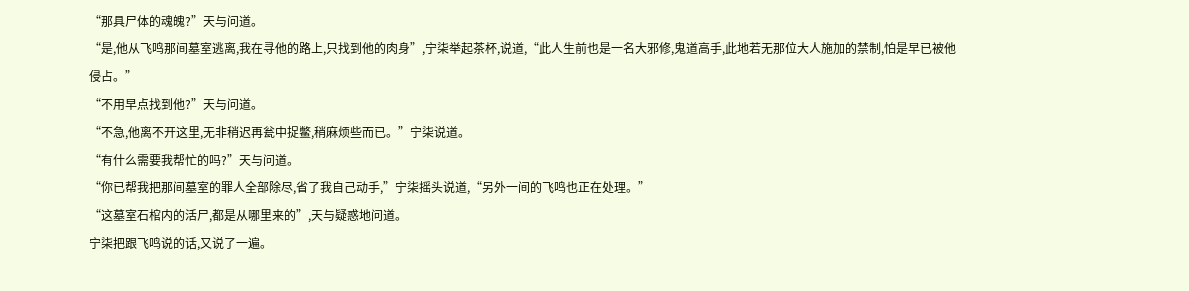“那具尸体的魂魄?”天与问道。
“是,他从飞鸣那间墓室逃离,我在寻他的路上,只找到他的肉身”,宁柒举起茶杯,说道,“此人生前也是一名大邪修,鬼道高手,此地若无那位大人施加的禁制,怕是早已被他侵占。”
“不用早点找到他?”天与问道。
“不急,他离不开这里,无非稍迟再瓮中捉鳖,稍麻烦些而已。”宁柒说道。
“有什么需要我帮忙的吗?”天与问道。
“你已帮我把那间墓室的罪人全部除尽,省了我自己动手,”宁柒摇头说道,“另外一间的飞鸣也正在处理。”
“这墓室石棺内的活尸,都是从哪里来的”,天与疑惑地问道。
宁柒把跟飞鸣说的话,又说了一遍。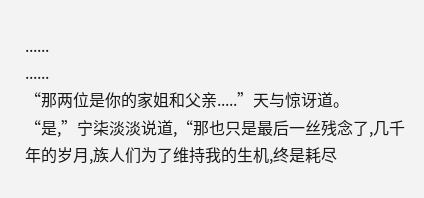......
......
“那两位是你的家姐和父亲.....”天与惊讶道。
“是,”宁柒淡淡说道,“那也只是最后一丝残念了,几千年的岁月,族人们为了维持我的生机,终是耗尽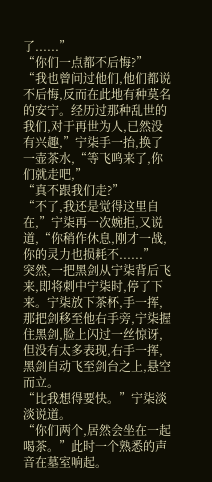了......”
“你们一点都不后悔?”
“我也曾问过他们,他们都说不后悔,反而在此地有种莫名的安宁。经历过那种乱世的我们,对于再世为人,已然没有兴趣,”宁柒手一抬,换了一壶茶水,“等飞鸣来了,你们就走吧,”
“真不跟我们走?”
“不了,我还是觉得这里自在,”宁柒再一次婉拒,又说道,“你稍作休息,刚才一战,你的灵力也损耗不......”
突然,一把黑剑从宁柒背后飞来,即将刺中宁柒时,停了下来。宁柒放下茶杯,手一挥,那把剑移至他右手旁,宁柒握住黑剑,脸上闪过一丝惊讶,但没有太多表现,右手一挥,黑剑自动飞至剑台之上,悬空而立。
“比我想得要快。”宁柒淡淡说道。
“你们两个,居然会坐在一起喝茶。”此时一个熟悉的声音在墓室响起。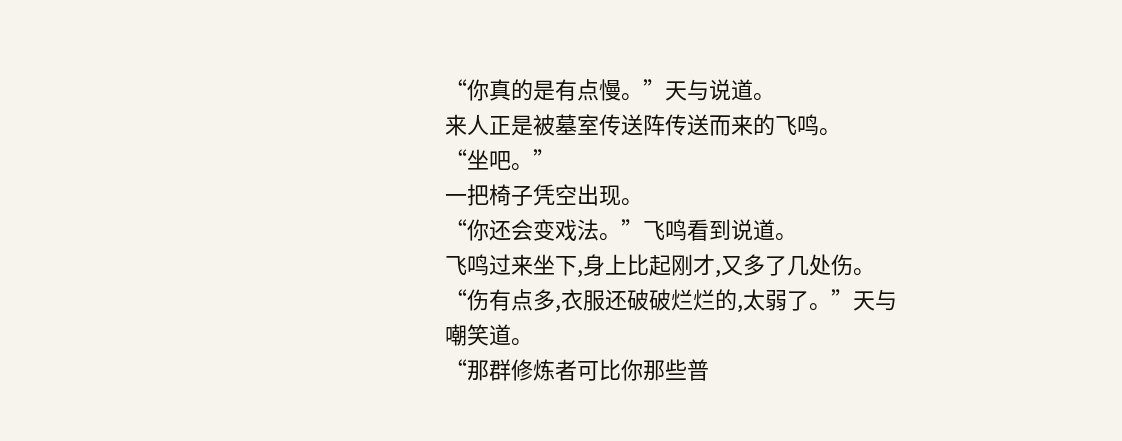“你真的是有点慢。”天与说道。
来人正是被墓室传送阵传送而来的飞鸣。
“坐吧。”
一把椅子凭空出现。
“你还会变戏法。”飞鸣看到说道。
飞鸣过来坐下,身上比起刚才,又多了几处伤。
“伤有点多,衣服还破破烂烂的,太弱了。”天与嘲笑道。
“那群修炼者可比你那些普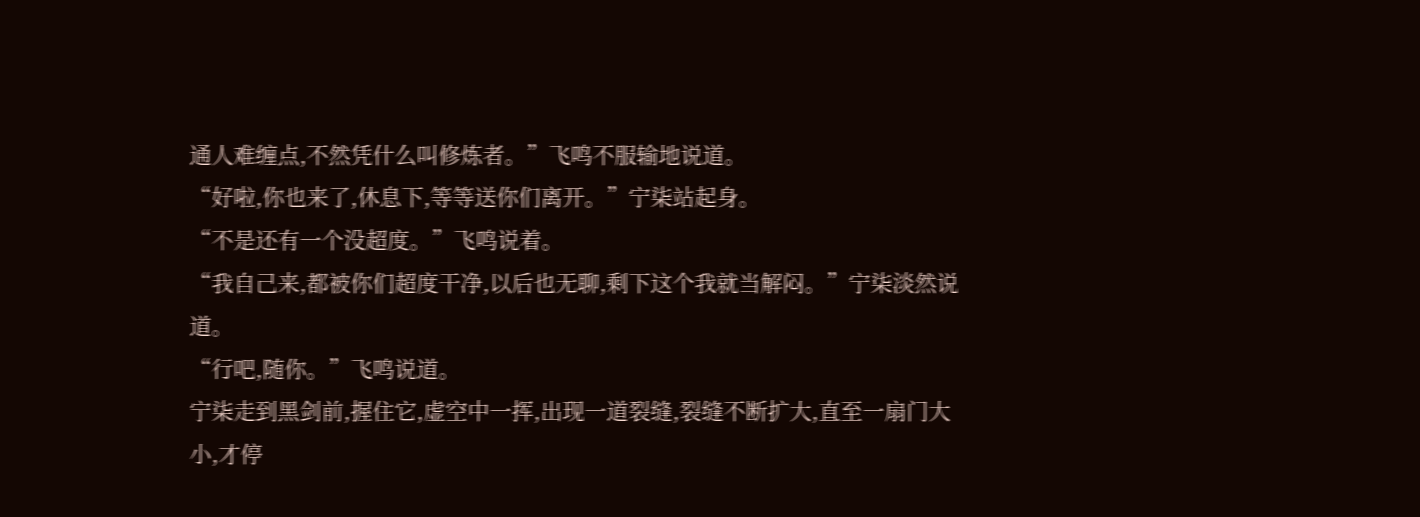通人难缠点,不然凭什么叫修炼者。”飞鸣不服输地说道。
“好啦,你也来了,休息下,等等送你们离开。”宁柒站起身。
“不是还有一个没超度。”飞鸣说着。
“我自己来,都被你们超度干净,以后也无聊,剩下这个我就当解闷。”宁柒淡然说道。
“行吧,随你。”飞鸣说道。
宁柒走到黑剑前,握住它,虚空中一挥,出现一道裂缝,裂缝不断扩大,直至一扇门大小,才停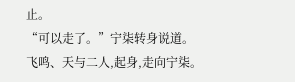止。
“可以走了。”宁柒转身说道。
飞鸣、天与二人,起身,走向宁柒。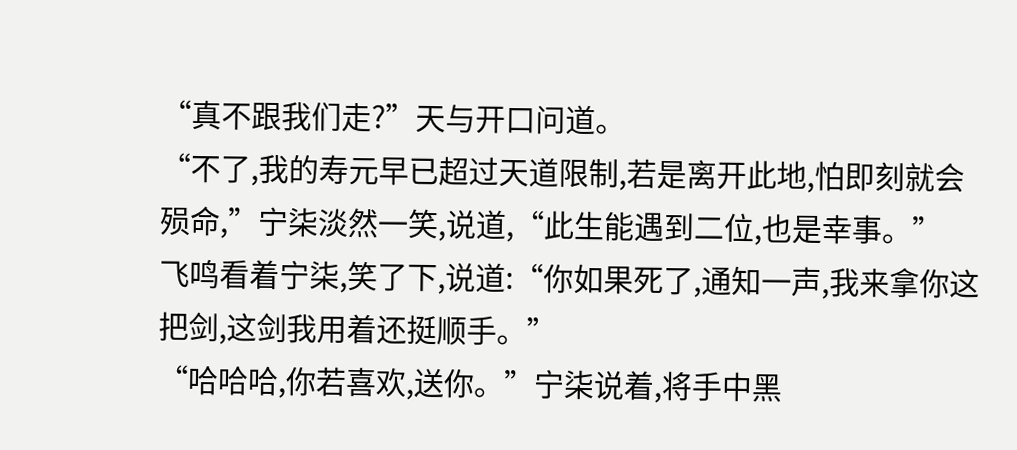“真不跟我们走?”天与开口问道。
“不了,我的寿元早已超过天道限制,若是离开此地,怕即刻就会殒命,”宁柒淡然一笑,说道,“此生能遇到二位,也是幸事。”
飞鸣看着宁柒,笑了下,说道:“你如果死了,通知一声,我来拿你这把剑,这剑我用着还挺顺手。”
“哈哈哈,你若喜欢,送你。”宁柒说着,将手中黑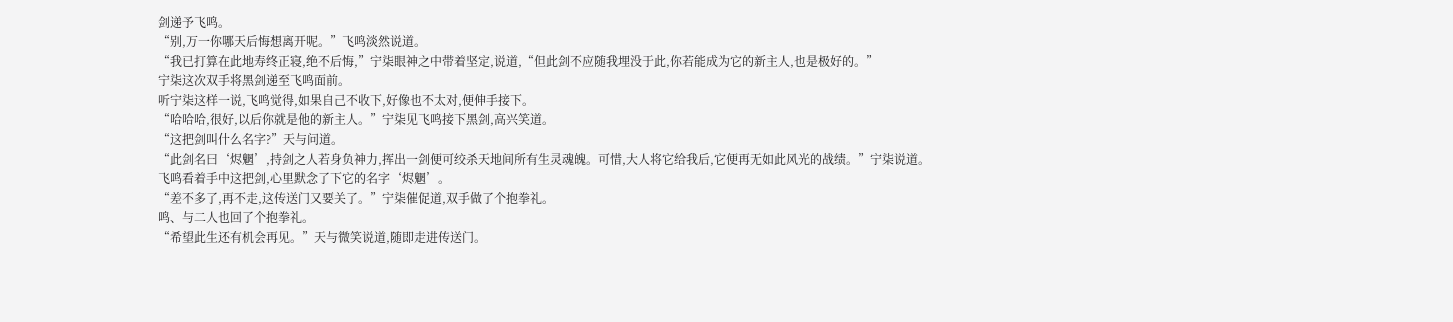剑递予飞鸣。
“别,万一你哪天后悔想离开呢。”飞鸣淡然说道。
“我已打算在此地寿终正寝,绝不后悔,”宁柒眼神之中带着坚定,说道,“但此剑不应随我埋没于此,你若能成为它的新主人,也是极好的。”
宁柒这次双手将黑剑递至飞鸣面前。
听宁柒这样一说,飞鸣觉得,如果自己不收下,好像也不太对,便伸手接下。
“哈哈哈,很好,以后你就是他的新主人。”宁柒见飞鸣接下黑剑,高兴笑道。
“这把剑叫什么名字?”天与问道。
“此剑名曰‘烬魍’,持剑之人若身负神力,挥出一剑便可绞杀天地间所有生灵魂魄。可惜,大人将它给我后,它便再无如此风光的战绩。”宁柒说道。
飞鸣看着手中这把剑,心里默念了下它的名字‘烬魍’。
“差不多了,再不走,这传送门又要关了。”宁柒催促道,双手做了个抱拳礼。
鸣、与二人也回了个抱拳礼。
“希望此生还有机会再见。”天与微笑说道,随即走进传送门。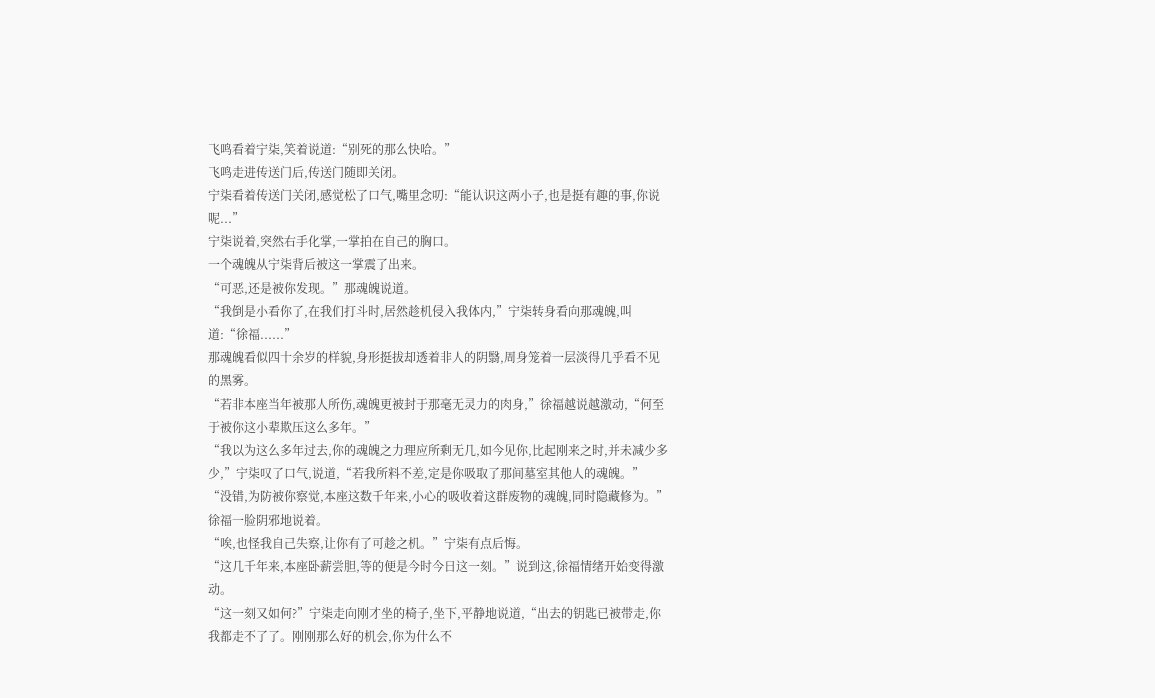飞鸣看着宁柒,笑着说道:“别死的那么快哈。”
飞鸣走进传送门后,传送门随即关闭。
宁柒看着传送门关闭,感觉松了口气,嘴里念叨:“能认识这两小子,也是挺有趣的事,你说呢...”
宁柒说着,突然右手化掌,一掌拍在自己的胸口。
一个魂魄从宁柒背后被这一掌震了出来。
“可恶,还是被你发现。”那魂魄说道。
“我倒是小看你了,在我们打斗时,居然趁机侵入我体内,”宁柒转身看向那魂魄,叫道:“徐福......”
那魂魄看似四十余岁的样貌,身形挺拔却透着非人的阴翳,周身笼着一层淡得几乎看不见的黑雾。
“若非本座当年被那人所伤,魂魄更被封于那毫无灵力的肉身,”徐福越说越激动,“何至于被你这小辈欺压这么多年。”
“我以为这么多年过去,你的魂魄之力理应所剩无几,如今见你,比起刚来之时,并未减少多少,”宁柒叹了口气,说道,“若我所料不差,定是你吸取了那间墓室其他人的魂魄。”
“没错,为防被你察觉,本座这数千年来,小心的吸收着这群废物的魂魄,同时隐藏修为。”徐福一脸阴邪地说着。
“唉,也怪我自己失察,让你有了可趁之机。”宁柒有点后悔。
“这几千年来,本座卧薪尝胆,等的便是今时今日这一刻。”说到这,徐福情绪开始变得激动。
“这一刻又如何?”宁柒走向刚才坐的椅子,坐下,平静地说道,“出去的钥匙已被带走,你我都走不了了。刚刚那么好的机会,你为什么不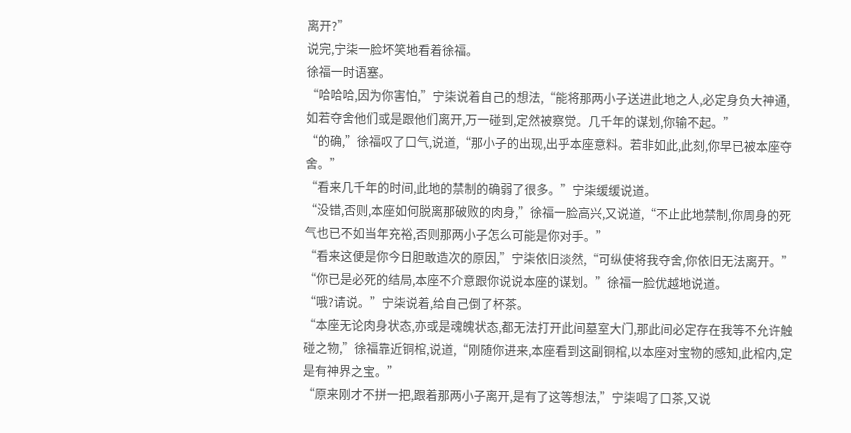离开?”
说完,宁柒一脸坏笑地看着徐福。
徐福一时语塞。
“哈哈哈,因为你害怕,”宁柒说着自己的想法,“能将那两小子送进此地之人,必定身负大神通,如若夺舍他们或是跟他们离开,万一碰到,定然被察觉。几千年的谋划,你输不起。”
“的确,”徐福叹了口气,说道,“那小子的出现,出乎本座意料。若非如此,此刻,你早已被本座夺舍。”
“看来几千年的时间,此地的禁制的确弱了很多。”宁柒缓缓说道。
“没错,否则,本座如何脱离那破败的肉身,”徐福一脸高兴,又说道,“不止此地禁制,你周身的死气也已不如当年充裕,否则那两小子怎么可能是你对手。”
“看来这便是你今日胆敢造次的原因,”宁柒依旧淡然,“可纵使将我夺舍,你依旧无法离开。”
“你已是必死的结局,本座不介意跟你说说本座的谋划。”徐福一脸优越地说道。
“哦?请说。”宁柒说着,给自己倒了杯茶。
“本座无论肉身状态,亦或是魂魄状态,都无法打开此间墓室大门,那此间必定存在我等不允许触碰之物,”徐福靠近铜棺,说道,“刚随你进来,本座看到这副铜棺,以本座对宝物的感知,此棺内,定是有神界之宝。”
“原来刚才不拼一把,跟着那两小子离开,是有了这等想法,”宁柒喝了口茶,又说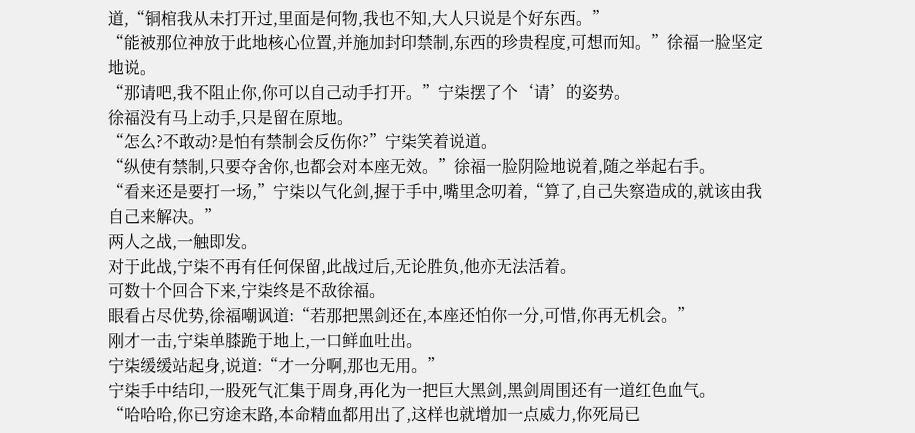道,“铜棺我从未打开过,里面是何物,我也不知,大人只说是个好东西。”
“能被那位神放于此地核心位置,并施加封印禁制,东西的珍贵程度,可想而知。”徐福一脸坚定地说。
“那请吧,我不阻止你,你可以自己动手打开。”宁柒摆了个‘请’的姿势。
徐福没有马上动手,只是留在原地。
“怎么?不敢动?是怕有禁制会反伤你?”宁柒笑着说道。
“纵使有禁制,只要夺舍你,也都会对本座无效。”徐福一脸阴险地说着,随之举起右手。
“看来还是要打一场,”宁柒以气化剑,握于手中,嘴里念叨着,“算了,自己失察造成的,就该由我自己来解决。”
两人之战,一触即发。
对于此战,宁柒不再有任何保留,此战过后,无论胜负,他亦无法活着。
可数十个回合下来,宁柒终是不敌徐福。
眼看占尽优势,徐福嘲讽道:“若那把黑剑还在,本座还怕你一分,可惜,你再无机会。”
刚才一击,宁柒单膝跪于地上,一口鲜血吐出。
宁柒缓缓站起身,说道:“才一分啊,那也无用。”
宁柒手中结印,一股死气汇集于周身,再化为一把巨大黑剑,黑剑周围还有一道红色血气。
“哈哈哈,你已穷途末路,本命精血都用出了,这样也就增加一点威力,你死局已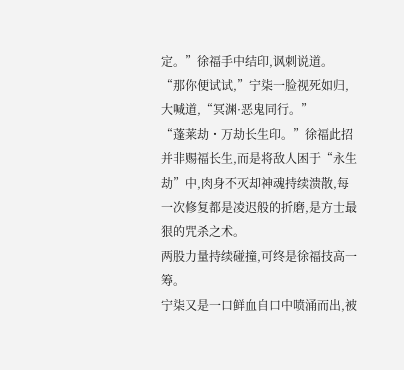定。”徐福手中结印,讽刺说道。
“那你便试试,”宁柒一脸视死如归,大喊道,“冥渊·恶鬼同行。”
“蓬莱劫・万劫长生印。”徐福此招并非赐福长生,而是将敌人困于“永生劫”中,肉身不灭却神魂持续溃散,每一次修复都是凌迟般的折磨,是方士最狠的咒杀之术。
两股力量持续碰撞,可终是徐福技高一筹。
宁柒又是一口鲜血自口中喷涌而出,被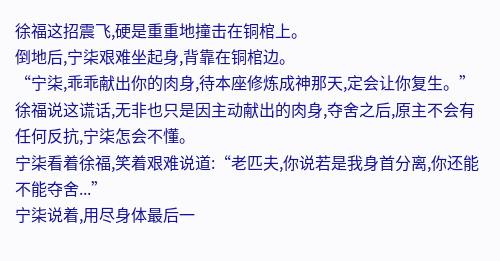徐福这招震飞,硬是重重地撞击在铜棺上。
倒地后,宁柒艰难坐起身,背靠在铜棺边。
“宁柒,乖乖献出你的肉身,待本座修炼成神那天,定会让你复生。”
徐福说这谎话,无非也只是因主动献出的肉身,夺舍之后,原主不会有任何反抗,宁柒怎会不懂。
宁柒看着徐福,笑着艰难说道:“老匹夫,你说若是我身首分离,你还能不能夺舍...”
宁柒说着,用尽身体最后一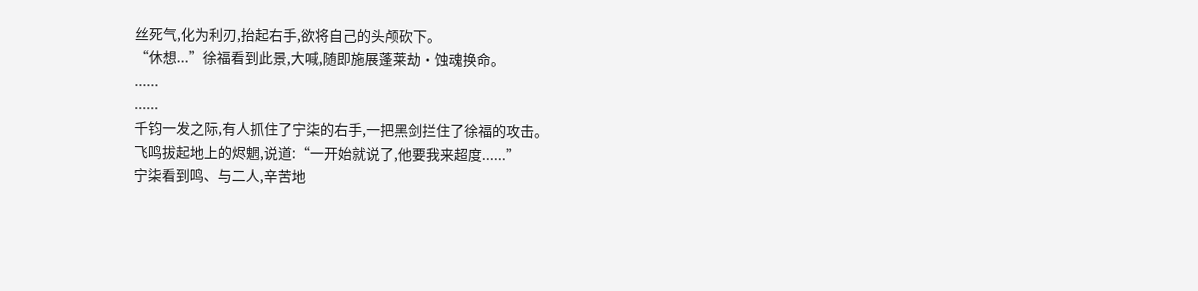丝死气,化为利刃,抬起右手,欲将自己的头颅砍下。
“休想...”徐福看到此景,大喊,随即施展蓬莱劫·蚀魂换命。
......
......
千钧一发之际,有人抓住了宁柒的右手,一把黑剑拦住了徐福的攻击。
飞鸣拔起地上的烬魍,说道:“一开始就说了,他要我来超度......”
宁柒看到鸣、与二人,辛苦地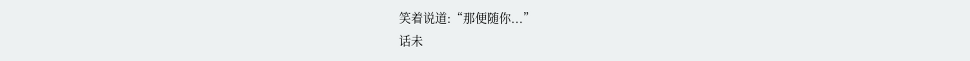笑着说道:“那便随你...”
话未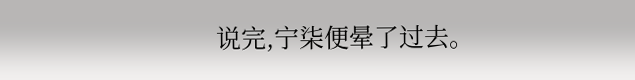说完,宁柒便晕了过去。